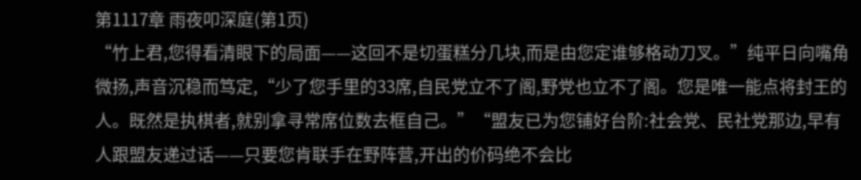第1117章 雨夜叩深庭(第1页)
“竹上君,您得看清眼下的局面——这回不是切蛋糕分几块,而是由您定谁够格动刀叉。”纯平日向嘴角微扬,声音沉稳而笃定,“少了您手里的33席,自民党立不了阁,野党也立不了阁。您是唯一能点将封王的人。既然是执棋者,就别拿寻常席位数去框自己。”“盟友已为您铺好台阶:社会党、民社党那边,早有人跟盟友递过话——只要您肯联手在野阵营,开出的价码绝不会比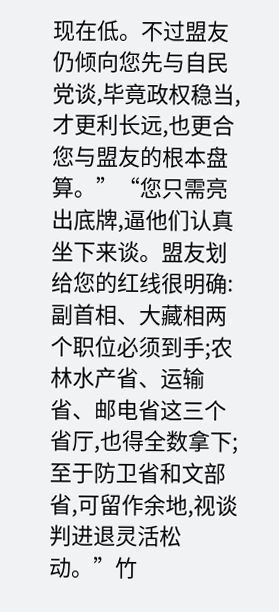现在低。不过盟友仍倾向您先与自民党谈,毕竟政权稳当,才更利长远,也更合您与盟友的根本盘算。”“您只需亮出底牌,逼他们认真坐下来谈。盟友划给您的红线很明确:副首相、大藏相两个职位必须到手;农林水产省、运输省、邮电省这三个省厅,也得全数拿下;至于防卫省和文部省,可留作余地,视谈判进退灵活松动。”竹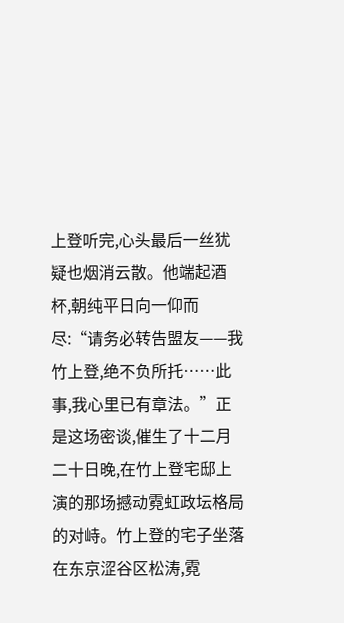上登听完,心头最后一丝犹疑也烟消云散。他端起酒杯,朝纯平日向一仰而尽:“请务必转告盟友——我竹上登,绝不负所托……此事,我心里已有章法。”正是这场密谈,催生了十二月二十日晚,在竹上登宅邸上演的那场撼动霓虹政坛格局的对峙。竹上登的宅子坐落在东京涩谷区松涛,霓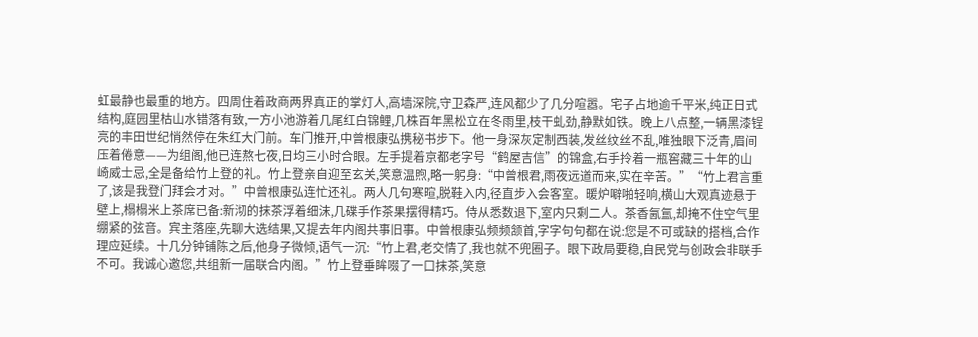虹最静也最重的地方。四周住着政商两界真正的掌灯人,高墙深院,守卫森严,连风都少了几分喧嚣。宅子占地逾千平米,纯正日式结构,庭园里枯山水错落有致,一方小池游着几尾红白锦鲤,几株百年黑松立在冬雨里,枝干虬劲,静默如铁。晚上八点整,一辆黑漆锃亮的丰田世纪悄然停在朱红大门前。车门推开,中曾根康弘携秘书步下。他一身深灰定制西装,发丝纹丝不乱,唯独眼下泛青,眉间压着倦意——为组阁,他已连熬七夜,日均三小时合眼。左手提着京都老字号“鹤屋吉信”的锦盒,右手拎着一瓶窖藏三十年的山崎威士忌,全是备给竹上登的礼。竹上登亲自迎至玄关,笑意温煦,略一躬身:“中曾根君,雨夜远道而来,实在辛苦。”“竹上君言重了,该是我登门拜会才对。”中曾根康弘连忙还礼。两人几句寒暄,脱鞋入内,径直步入会客室。暖炉噼啪轻响,横山大观真迹悬于壁上,榻榻米上茶席已备:新沏的抹茶浮着细沫,几碟手作茶果摆得精巧。侍从悉数退下,室内只剩二人。茶香氤氲,却掩不住空气里绷紧的弦音。宾主落座,先聊大选结果,又提去年内阁共事旧事。中曾根康弘频频颔首,字字句句都在说:您是不可或缺的搭档,合作理应延续。十几分钟铺陈之后,他身子微倾,语气一沉:“竹上君,老交情了,我也就不兜圈子。眼下政局要稳,自民党与创政会非联手不可。我诚心邀您,共组新一届联合内阁。”竹上登垂眸啜了一口抹茶,笑意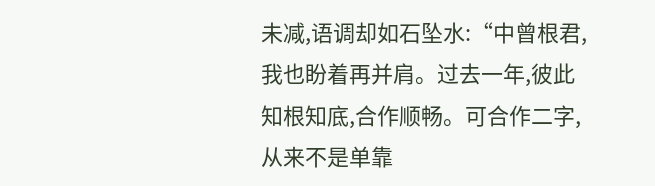未减,语调却如石坠水:“中曾根君,我也盼着再并肩。过去一年,彼此知根知底,合作顺畅。可合作二字,从来不是单靠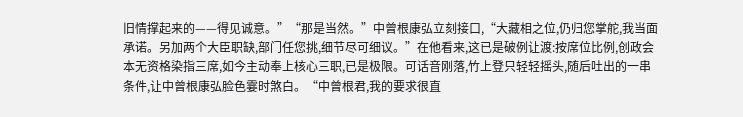旧情撑起来的——得见诚意。”“那是当然。”中曾根康弘立刻接口,“大藏相之位,仍归您掌舵,我当面承诺。另加两个大臣职缺,部门任您挑,细节尽可细议。”在他看来,这已是破例让渡:按席位比例,创政会本无资格染指三席,如今主动奉上核心三职,已是极限。可话音刚落,竹上登只轻轻摇头,随后吐出的一串条件,让中曾根康弘脸色霎时煞白。“中曾根君,我的要求很直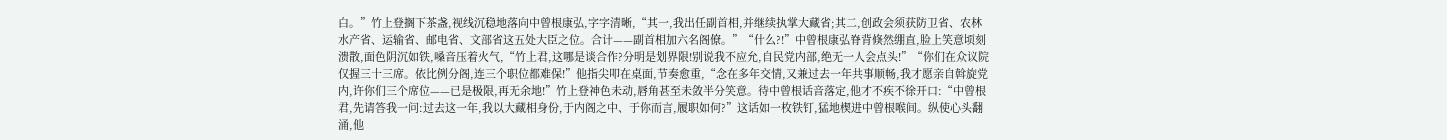白。”竹上登搁下茶盏,视线沉稳地落向中曾根康弘,字字清晰,“其一,我出任副首相,并继续执掌大藏省;其二,创政会须获防卫省、农林水产省、运输省、邮电省、文部省这五处大臣之位。合计——副首相加六名阁僚。”“什么?!”中曾根康弘脊背倏然绷直,脸上笑意顷刻溃散,面色阴沉如铁,嗓音压着火气,“竹上君,这哪是谈合作?分明是划界限!别说我不应允,自民党内部,绝无一人会点头!”“你们在众议院仅握三十三席。依比例分阁,连三个职位都难保!”他指尖叩在桌面,节奏愈重,“念在多年交情,又兼过去一年共事顺畅,我才愿亲自斡旋党内,许你们三个席位——已是极限,再无余地!”竹上登神色未动,唇角甚至未敛半分笑意。待中曾根话音落定,他才不疾不徐开口:“中曾根君,先请答我一问:过去这一年,我以大藏相身份,于内阁之中、于你而言,履职如何?”这话如一枚铁钉,猛地楔进中曾根喉间。纵使心头翻涌,他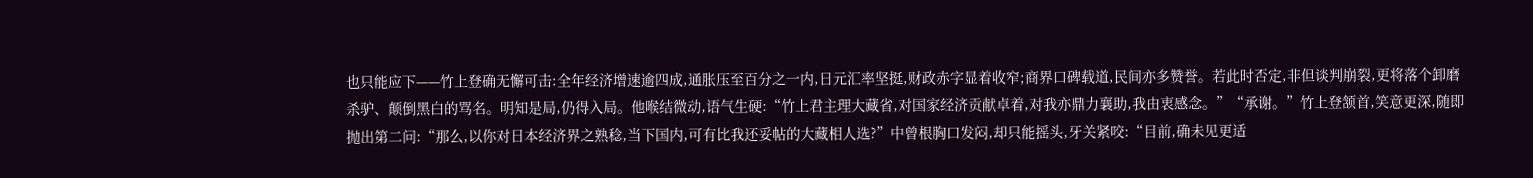也只能应下——竹上登确无懈可击:全年经济增速逾四成,通胀压至百分之一内,日元汇率坚挺,财政赤字显着收窄;商界口碑载道,民间亦多赞誉。若此时否定,非但谈判崩裂,更将落个卸磨杀驴、颠倒黑白的骂名。明知是局,仍得入局。他喉结微动,语气生硬:“竹上君主理大藏省,对国家经济贡献卓着,对我亦鼎力襄助,我由衷感念。”“承谢。”竹上登颔首,笑意更深,随即抛出第二问:“那么,以你对日本经济界之熟稔,当下国内,可有比我还妥帖的大藏相人选?”中曾根胸口发闷,却只能摇头,牙关紧咬:“目前,确未见更适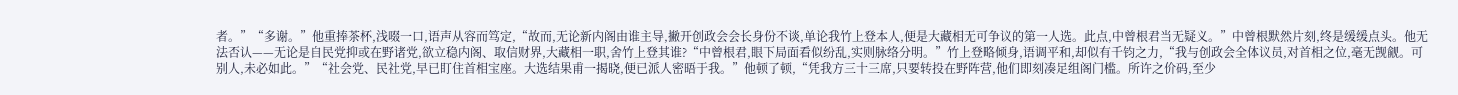者。”“多谢。”他重捧茶杯,浅啜一口,语声从容而笃定,“故而,无论新内阁由谁主导,撇开创政会会长身份不谈,单论我竹上登本人,便是大藏相无可争议的第一人选。此点,中曾根君当无疑义。”中曾根默然片刻,终是缓缓点头。他无法否认——无论是自民党抑或在野诸党,欲立稳内阁、取信财界,大藏相一职,舍竹上登其谁?“中曾根君,眼下局面看似纷乱,实则脉络分明。”竹上登略倾身,语调平和,却似有千钧之力,“我与创政会全体议员,对首相之位,毫无觊觎。可别人,未必如此。”“社会党、民社党,早已盯住首相宝座。大选结果甫一揭晓,便已派人密晤于我。”他顿了顿,“凭我方三十三席,只要转投在野阵营,他们即刻凑足组阁门槛。所许之价码,至少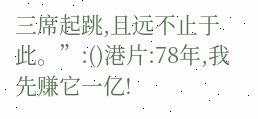三席起跳,且远不止于此。”:()港片:78年,我先赚它一亿!